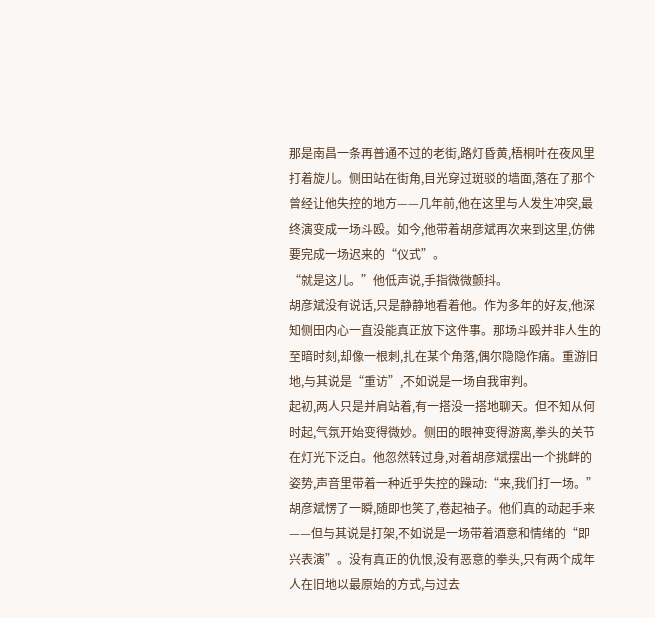那是南昌一条再普通不过的老街,路灯昏黄,梧桐叶在夜风里打着旋儿。侧田站在街角,目光穿过斑驳的墙面,落在了那个曾经让他失控的地方——几年前,他在这里与人发生冲突,最终演变成一场斗殴。如今,他带着胡彦斌再次来到这里,仿佛要完成一场迟来的“仪式”。
“就是这儿。”他低声说,手指微微颤抖。
胡彦斌没有说话,只是静静地看着他。作为多年的好友,他深知侧田内心一直没能真正放下这件事。那场斗殴并非人生的至暗时刻,却像一根刺,扎在某个角落,偶尔隐隐作痛。重游旧地,与其说是“重访”,不如说是一场自我审判。
起初,两人只是并肩站着,有一搭没一搭地聊天。但不知从何时起,气氛开始变得微妙。侧田的眼神变得游离,拳头的关节在灯光下泛白。他忽然转过身,对着胡彦斌摆出一个挑衅的姿势,声音里带着一种近乎失控的躁动:“来,我们打一场。”
胡彦斌愣了一瞬,随即也笑了,卷起袖子。他们真的动起手来——但与其说是打架,不如说是一场带着酒意和情绪的“即兴表演”。没有真正的仇恨,没有恶意的拳头,只有两个成年人在旧地以最原始的方式,与过去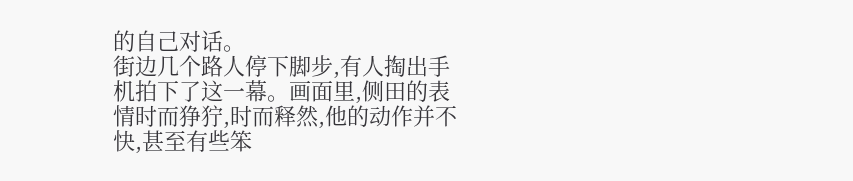的自己对话。
街边几个路人停下脚步,有人掏出手机拍下了这一幕。画面里,侧田的表情时而狰狞,时而释然,他的动作并不快,甚至有些笨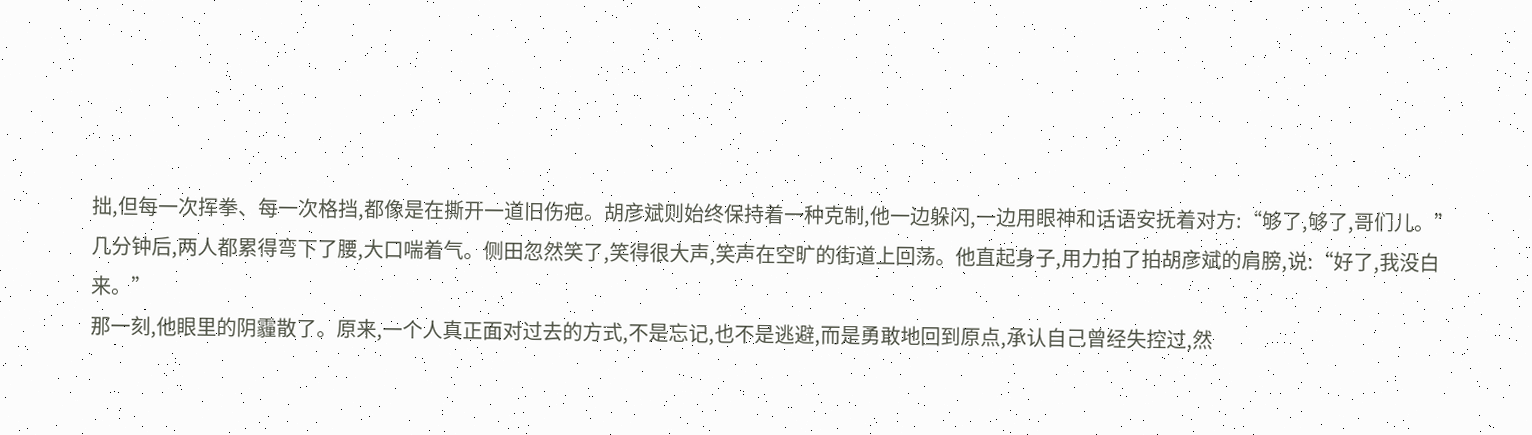拙,但每一次挥拳、每一次格挡,都像是在撕开一道旧伤疤。胡彦斌则始终保持着一种克制,他一边躲闪,一边用眼神和话语安抚着对方:“够了,够了,哥们儿。”
几分钟后,两人都累得弯下了腰,大口喘着气。侧田忽然笑了,笑得很大声,笑声在空旷的街道上回荡。他直起身子,用力拍了拍胡彦斌的肩膀,说:“好了,我没白来。”
那一刻,他眼里的阴霾散了。原来,一个人真正面对过去的方式,不是忘记,也不是逃避,而是勇敢地回到原点,承认自己曾经失控过,然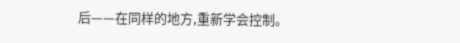后——在同样的地方,重新学会控制。